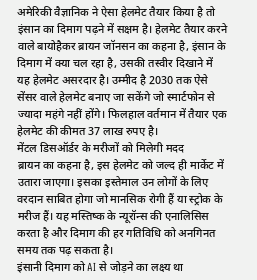अमेरिकी वैज्ञानिक ने ऐसा हेलमेट तैयार किया है तो इंसान का दिमाग पढ़ने में सक्षम है। हेलमेट तैयार करने वाले बायोहैकर ब्रायन जॉनसन का कहना है, इंसान के दिमाग में क्या चल रहा है, उसकी तस्वीर दिखाने में यह हेलमेट असरदार है। उम्मीद है 2030 तक ऐसे सेंसर वाले हेलमेट बनाए जा सकेंगे जो स्मार्टफोन से ज्यादा महंगे नहीं होंगे। फिलहाल वर्तमान में तैयार एक हेलमेट की कीमत 37 लाख रुपए है।
मेंटल डिसऑर्डर के मरीजों को मिलेगी मदद
ब्रायन का कहना है, इस हेलमेट को जल्द ही मार्केट में उतारा जाएगा। इसका इस्तेमाल उन लोगों के लिए वरदान साबित होगा जो मानसिक रोगी हैं या स्ट्रोक के मरीज हैं। यह मस्तिष्क के न्यूरॉन्स की एनालिसिस करता है और दिमाग की हर गतिविधि को अनगिनत समय तक पढ़ सकता है।
इंसानी दिमाग को AI से जोड़ने का लक्ष्य था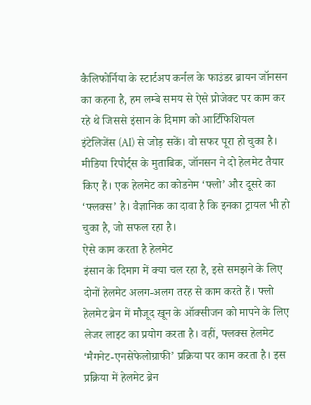कैलिफोर्निया के स्टार्टअप कर्नल के फाउंडर ब्रायन जॉनसन का कहना है, हम लम्बे समय से ऐसे प्रोजेक्ट पर काम कर रहे थे जिससे इंसान के दिमाग को आर्टिफिशियल इंटेलिजेंस (AI) से जोड़ सकें। वो सफर पूरा हो चुका है।
मीडिया रिपोर्ट्स के मुताबिक, जॉनसन ने दो हेलमेट तैयार किए हैं। एक हेलमेट का कोडनेम ‘फ्लो’ और दूसरे का ‘फ्लक्स’ है। वैज्ञानिक का दावा है कि इनका ट्रायल भी हो चुका है, जो सफल रहा है।
ऐसे काम करता है हेलमेट
इंसान के दिमाग में क्या चल रहा है, इसे समझने के लिए दोनों हेलमेट अलग-अलग तरह से काम करते हैं। फ्लो हेलमेट ब्रेन में मौजूद खून के ऑक्सीजन को मापने के लिए लेजर लाइट का प्रयोग करता है। वहीं, फ्लक्स हेलमेट ‘मैगनेट-एनसेफेलोग्राफी’ प्रक्रिया पर काम करता है। इस प्रक्रिया में हेलमेट ब्रेन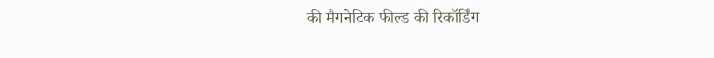की मैगनेटिक फील्ड की रिकॉर्डिंग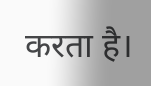करता है।